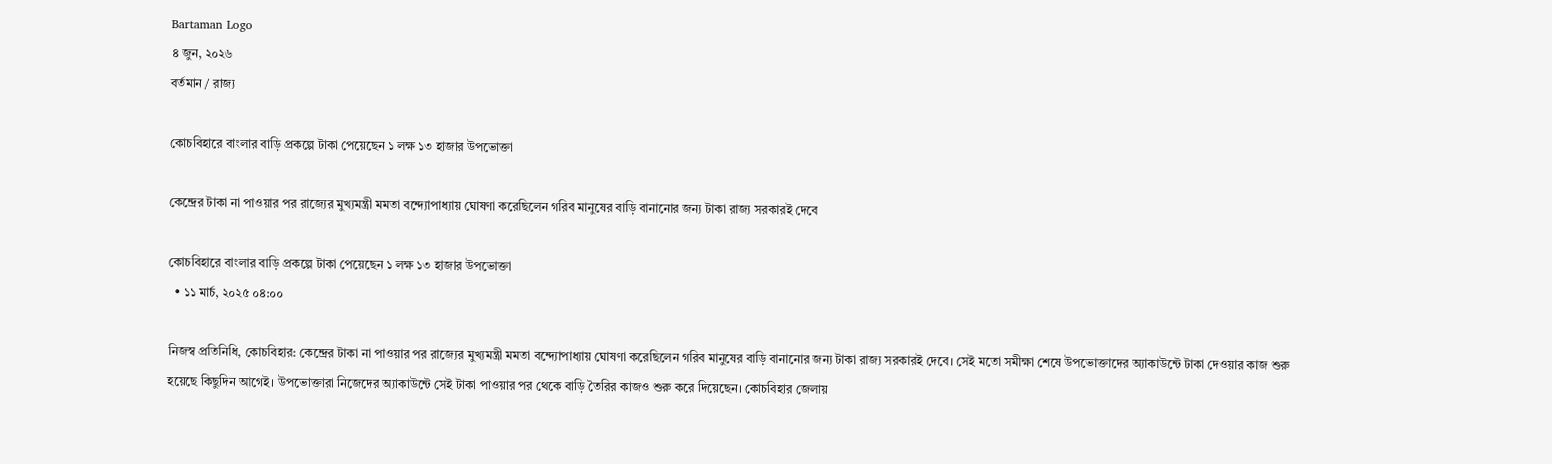Bartaman Logo
৪ জুন, ২০২৬
বর্তমান / রাজ্য

কোচবিহারে বাংলার বাড়ি প্রকল্পে টাকা পেয়েছেন ১ লক্ষ ১৩ হাজার উপভোক্তা

কেন্দ্রের টাকা না পাওয়ার পর রাজ্যের মুখ্যমন্ত্রী মমতা বন্দ্যোপাধ্যায় ঘোষণা করেছিলেন গরিব মানুষের বাড়ি বানানোর জন্য টাকা রাজ্য সরকারই দেবে

কোচবিহারে বাংলার বাড়ি প্রকল্পে টাকা পেয়েছেন ১ লক্ষ ১৩ হাজার উপভোক্তা
  • ১১ মার্চ, ২০২৫ ০৪:০০

নিজস্ব প্রতিনিধি, কোচবিহার: কেন্দ্রের টাকা না পাওয়ার পর রাজ্যের মুখ্যমন্ত্রী মমতা বন্দ্যোপাধ্যায় ঘোষণা করেছিলেন গরিব মানুষের বাড়ি বানানোর জন্য টাকা রাজ্য সরকারই দেবে। সেই মতো সমীক্ষা শেষে উপভোক্তাদের অ্যাকাউন্টে টাকা দেওয়ার কাজ শুরু হয়েছে কিছুদিন আগেই। উপভোক্তারা নিজেদের অ্যাকাউন্টে সেই টাকা পাওয়ার পর থেকে বাড়ি তৈরির কাজও শুরু করে দিয়েছেন। কোচবিহার জেলায়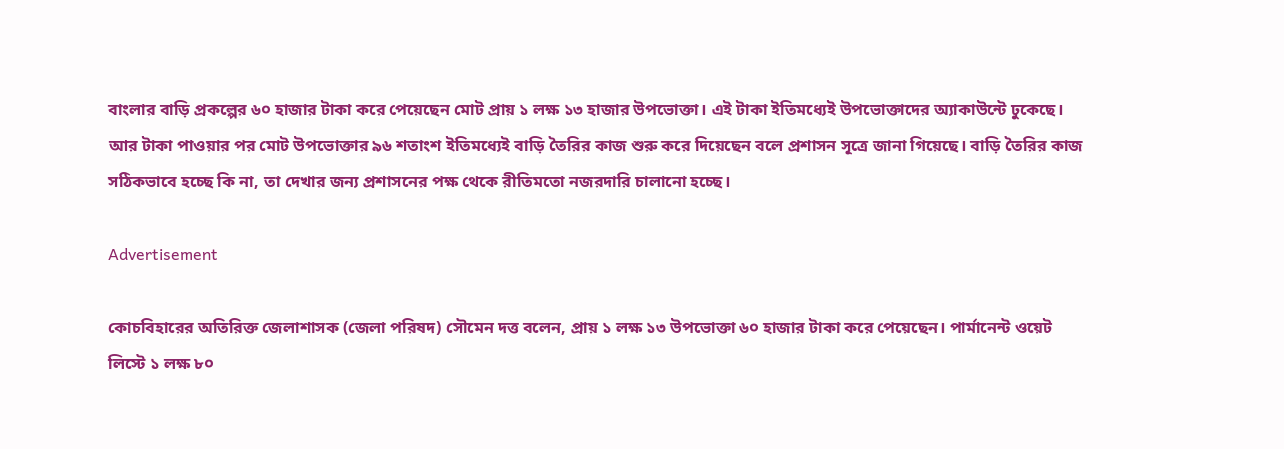বাংলার বাড়ি প্রকল্পের ৬০ হাজার টাকা করে পেয়েছেন মোট প্রায় ১ লক্ষ ১৩ হাজার উপভোক্তা। এই টাকা ইতিমধ্যেই উপভোক্তাদের অ্যাকাউন্টে ঢুকেছে। আর টাকা পাওয়ার পর মোট উপভোক্তার ৯৬ শতাংশ ইতিমধ্যেই বাড়ি তৈরির কাজ শুরু করে দিয়েছেন বলে প্রশাসন সূত্রে জানা গিয়েছে। বাড়ি তৈরির কাজ সঠিকভাবে হচ্ছে কি না, তা দেখার জন্য প্রশাসনের পক্ষ থেকে রীতিমতো নজরদারি চালানো হচ্ছে।

Advertisement

কোচবিহারের অতিরিক্ত জেলাশাসক (জেলা পরিষদ) সৌমেন দত্ত বলেন, প্রায় ১ লক্ষ ১৩ উপভোক্তা ৬০ হাজার টাকা করে পেয়েছেন। পার্মানেন্ট ওয়েট লিস্টে ১ লক্ষ ৮০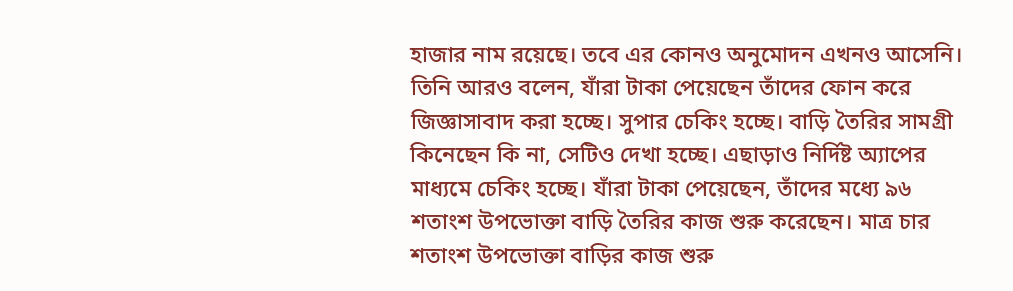হাজার নাম রয়েছে। তবে এর কোনও অনুমোদন এখনও আসেনি।
তিনি আরও বলেন, যাঁরা টাকা পেয়েছেন তাঁদের ফোন করে জিজ্ঞাসাবাদ করা হচ্ছে। সুপার চেকিং হচ্ছে। বাড়ি তৈরির সামগ্রী কিনেছেন কি না, সেটিও দেখা হচ্ছে। এছাড়াও নির্দিষ্ট অ্যাপের মাধ্যমে চেকিং হচ্ছে। যাঁরা টাকা পেয়েছেন, তাঁদের মধ্যে ৯৬ শতাংশ উপভোক্তা বাড়ি তৈরির কাজ শুরু করেছেন। মাত্র চার শতাংশ উপভোক্তা বাড়ির কাজ শুরু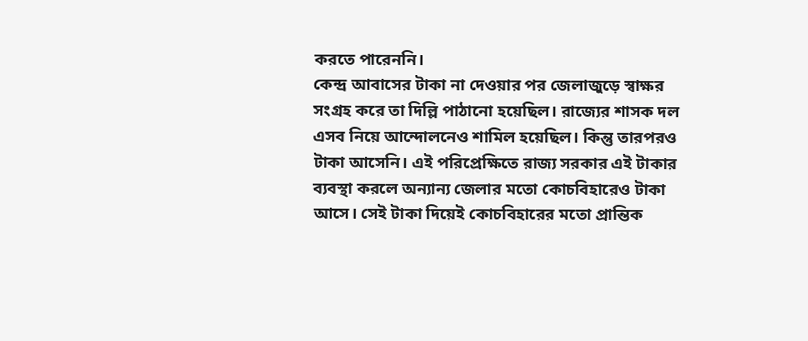করতে পারেননি।
কেন্দ্র আবাসের টাকা না দেওয়ার পর জেলাজুড়ে স্বাক্ষর সংগ্রহ করে তা দিল্লি পাঠানো হয়েছিল। রাজ্যের শাসক দল এসব নিয়ে আন্দোলনেও শামিল হয়েছিল। কিন্তু তারপরও টাকা আসেনি। এই পরিপ্রেক্ষিতে রাজ্য সরকার এই টাকার ব্যবস্থা করলে অন্যান্য জেলার মতো কোচবিহারেও টাকা আসে। সেই টাকা দিয়েই কোচবিহারের মতো প্রান্তিক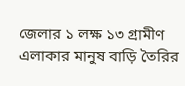জেলার ১ লক্ষ ১৩ গ্রামীণ এলাকার মানুষ বাড়ি তৈরির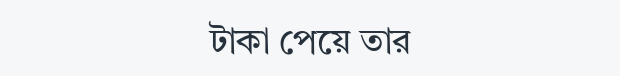টাকা পেয়ে তার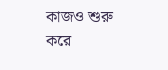কাজও শুরু করে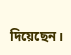দিয়েছেন।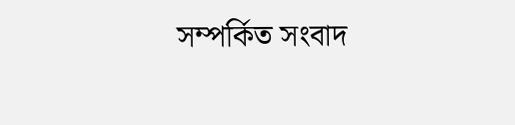সম্পর্কিত সংবাদ